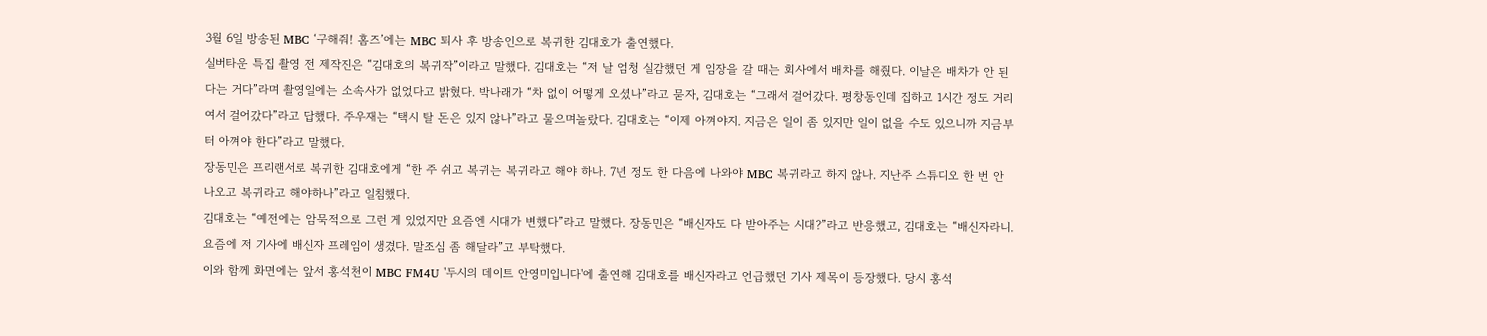3월 6일 방송된 MBC ‘구해줘! 홈즈’에는 MBC 퇴사 후 방송인으로 복귀한 김대호가 출연했다.
실버타운 특집 촬영 전 제작진은 “김대호의 복귀작”이라고 말했다. 김대호는 “저 날 엄청 실감했던 게 임장을 갈 때는 회사에서 배차를 해줬다. 이날은 배차가 안 된다는 거다”라며 촬영일에는 소속사가 없었다고 밝혔다. 박나래가 “차 없이 어떻게 오셨나”라고 묻자, 김대호는 “그래서 걸어갔다. 평창동인데 집하고 1시간 정도 거리여서 걸어갔다”라고 답했다. 주우재는 “택시 탈 돈은 있지 않나”라고 물으며놀랐다. 김대호는 “이제 아껴야지. 지금은 일이 좀 있지만 일이 없을 수도 있으니까 지금부터 아껴야 한다”라고 말했다.
장동민은 프리랜서로 복귀한 김대호에게 “한 주 쉬고 복귀는 복귀라고 해야 하나. 7년 정도 한 다음에 나와야 MBC 복귀라고 하지 않나. 지난주 스튜디오 한 번 안 나오고 복귀라고 해야하나”라고 일침했다.
김대호는 “예전에는 암묵적으로 그런 게 있었지만 요즘엔 시대가 변했다”라고 말했다. 장동민은 “배신자도 다 받아주는 시대?”라고 반응했고, 김대호는 “배신자라니. 요즘에 저 기사에 배신자 프레임이 생겼다. 말조심 좀 해달라”고 부탁했다.
이와 함께 화면에는 앞서 홍석천이 MBC FM4U '두시의 데이트 안영미입니다'에 출연해 김대호를 배신자라고 언급했던 기사 제목이 등장했다. 당시 홍석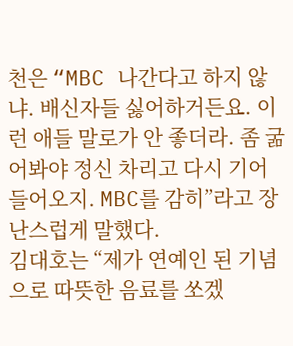천은 “MBC 나간다고 하지 않냐. 배신자들 싫어하거든요. 이런 애들 말로가 안 좋더라. 좀 굶어봐야 정신 차리고 다시 기어 들어오지. MBC를 감히”라고 장난스럽게 말했다.
김대호는 “제가 연예인 된 기념으로 따뜻한 음료를 쏘겠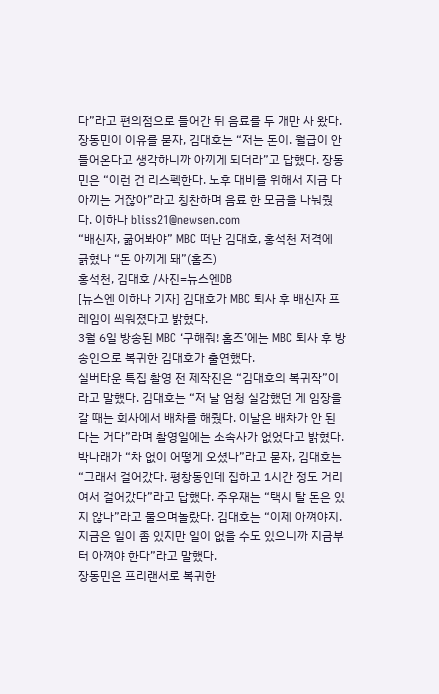다”라고 편의점으로 들어간 뒤 음료를 두 개만 사 왔다. 장동민이 이유를 묻자, 김대호는 “저는 돈이. 월급이 안 들어온다고 생각하니까 아끼게 되더라”고 답했다. 장동민은 “이런 건 리스펙한다. 노후 대비를 위해서 지금 다 아끼는 거잖아”라고 칭찬하며 음료 한 모금을 나눠줬다. 이하나 bliss21@newsen.com
“배신자, 굶어봐야” MBC 떠난 김대호, 홍석천 저격에 긁혔나 “돈 아끼게 돼”(홈즈)
홍석천, 김대호 /사진=뉴스엔DB
[뉴스엔 이하나 기자] 김대호가 MBC 퇴사 후 배신자 프레임이 씌워졌다고 밝혔다.
3월 6일 방송된 MBC ‘구해줘! 홈즈’에는 MBC 퇴사 후 방송인으로 복귀한 김대호가 출연했다.
실버타운 특집 촬영 전 제작진은 “김대호의 복귀작”이라고 말했다. 김대호는 “저 날 엄청 실감했던 게 임장을 갈 때는 회사에서 배차를 해줬다. 이날은 배차가 안 된다는 거다”라며 촬영일에는 소속사가 없었다고 밝혔다.
박나래가 “차 없이 어떻게 오셨나”라고 묻자, 김대호는 “그래서 걸어갔다. 평창동인데 집하고 1시간 정도 거리여서 걸어갔다”라고 답했다. 주우재는 “택시 탈 돈은 있지 않나”라고 물으며놀랐다. 김대호는 “이제 아껴야지. 지금은 일이 좀 있지만 일이 없을 수도 있으니까 지금부터 아껴야 한다”라고 말했다.
장동민은 프리랜서로 복귀한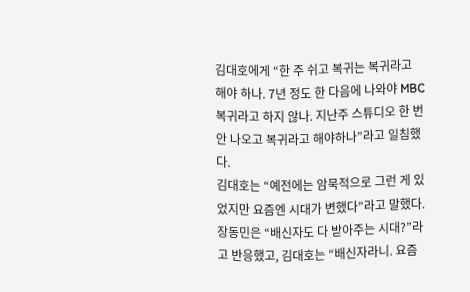김대호에게 “한 주 쉬고 복귀는 복귀라고 해야 하나. 7년 정도 한 다음에 나와야 MBC 복귀라고 하지 않나. 지난주 스튜디오 한 번 안 나오고 복귀라고 해야하나”라고 일침했다.
김대호는 “예전에는 암묵적으로 그런 게 있었지만 요즘엔 시대가 변했다”라고 말했다. 장동민은 “배신자도 다 받아주는 시대?”라고 반응했고, 김대호는 “배신자라니. 요즘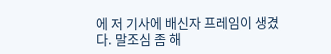에 저 기사에 배신자 프레임이 생겼다. 말조심 좀 해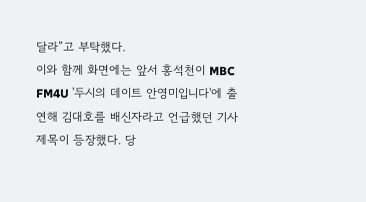달라”고 부탁했다.
이와 함께 화면에는 앞서 홍석천이 MBC FM4U '두시의 데이트 안영미입니다'에 출연해 김대호를 배신자라고 언급했던 기사 제목이 등장했다. 당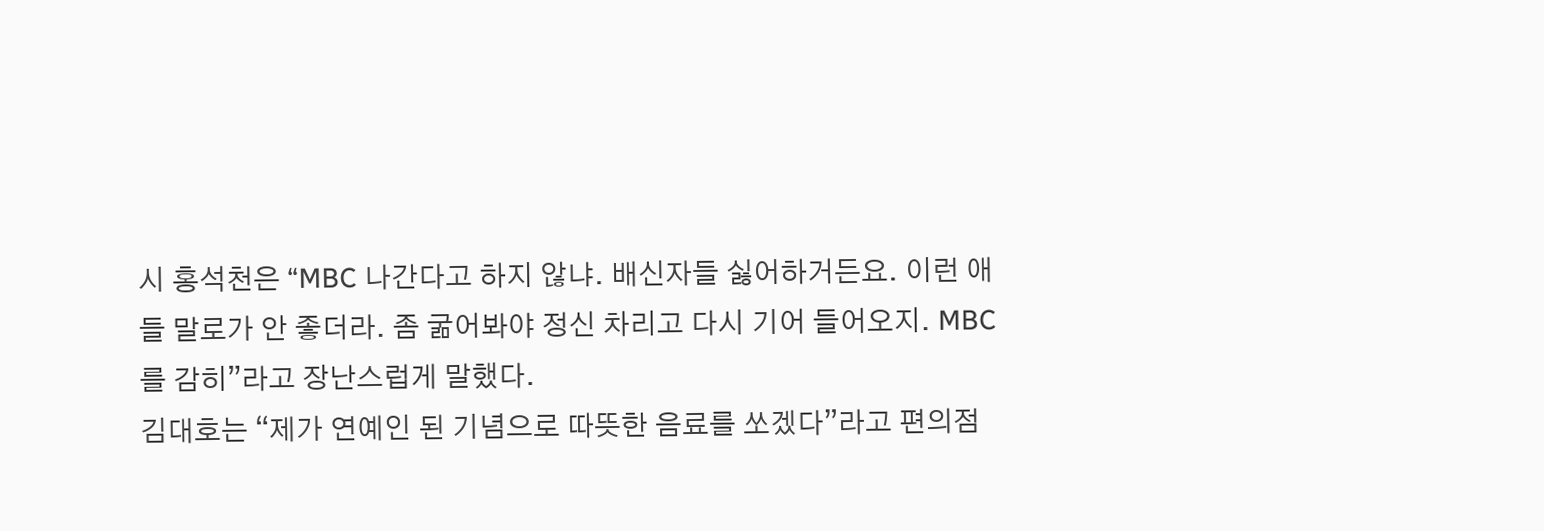시 홍석천은 “MBC 나간다고 하지 않냐. 배신자들 싫어하거든요. 이런 애들 말로가 안 좋더라. 좀 굶어봐야 정신 차리고 다시 기어 들어오지. MBC를 감히”라고 장난스럽게 말했다.
김대호는 “제가 연예인 된 기념으로 따뜻한 음료를 쏘겠다”라고 편의점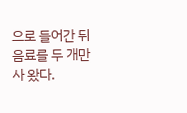으로 들어간 뒤 음료를 두 개만 사 왔다.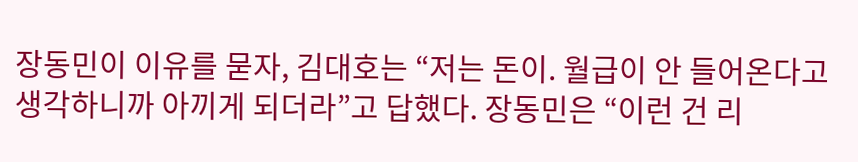장동민이 이유를 묻자, 김대호는 “저는 돈이. 월급이 안 들어온다고 생각하니까 아끼게 되더라”고 답했다. 장동민은 “이런 건 리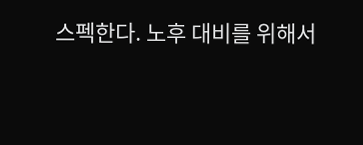스펙한다. 노후 대비를 위해서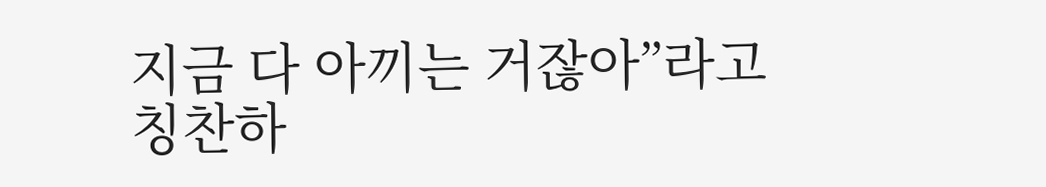지금 다 아끼는 거잖아”라고 칭찬하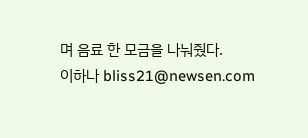며 음료 한 모금을 나눠줬다.
이하나 bliss21@newsen.com